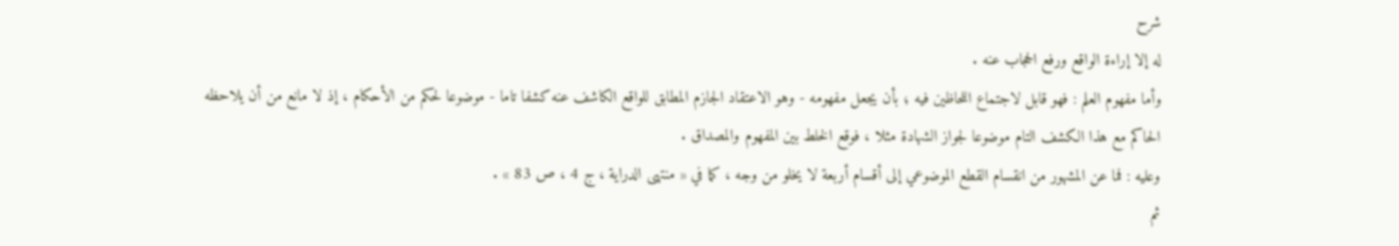شرح
له إلا إراءة الواقع ورفع الحجاب عنه .
وأما مفهوم العلم : فهو قابل لاجتماع اللحاظين فيه ؛ بأن يجعل مفهومه - وهو الاعتقاد الجازم المطابق للواقع الكاشف عنه كشفا تاما - موضوعا لحكم من الأحكام ، إذ لا مانع من أن يلاحظه الحاكم مع هذا الكشف التام موضوعا لجواز الشهادة مثلا ، فوقع الخلط بين المفهوم والمصداق .
وعليه : فما عن المشهور من انقسام القطع الموضوعي إلى أقسام أربعة لا يخلو من وجه ، كما في « منتهى الدراية ، ج 4 ، ص 83 » .
ثم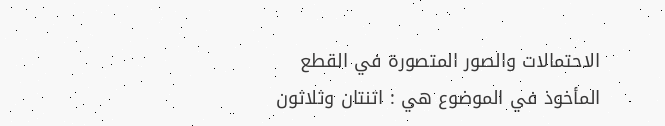الاحتمالات والصور المتصورة في القطع المأخوذ في الموضوع هي : اثنتان وثلاثون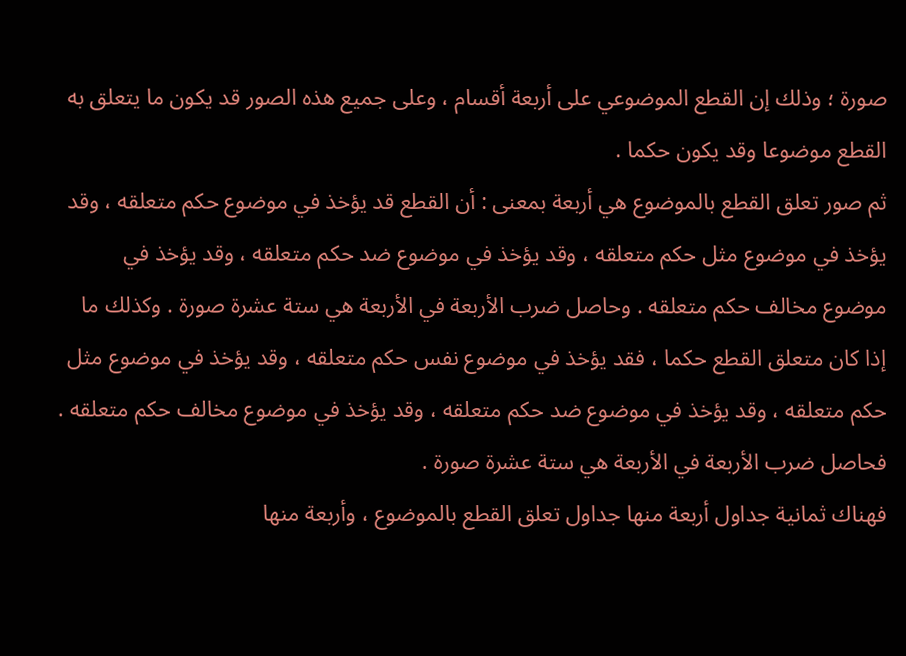صورة ؛ وذلك إن القطع الموضوعي على أربعة أقسام ، وعلى جميع هذه الصور قد يكون ما يتعلق به القطع موضوعا وقد يكون حكما .
ثم صور تعلق القطع بالموضوع هي أربعة بمعنى : أن القطع قد يؤخذ في موضوع حكم متعلقه ، وقد يؤخذ في موضوع مثل حكم متعلقه ، وقد يؤخذ في موضوع ضد حكم متعلقه ، وقد يؤخذ في موضوع مخالف حكم متعلقه . وحاصل ضرب الأربعة في الأربعة هي ستة عشرة صورة . وكذلك ما إذا كان متعلق القطع حكما ، فقد يؤخذ في موضوع نفس حكم متعلقه ، وقد يؤخذ في موضوع مثل حكم متعلقه ، وقد يؤخذ في موضوع ضد حكم متعلقه ، وقد يؤخذ في موضوع مخالف حكم متعلقه . فحاصل ضرب الأربعة في الأربعة هي ستة عشرة صورة .
فهناك ثمانية جداول أربعة منها جداول تعلق القطع بالموضوع ، وأربعة منها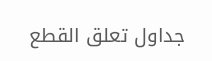جداول تعلق القطع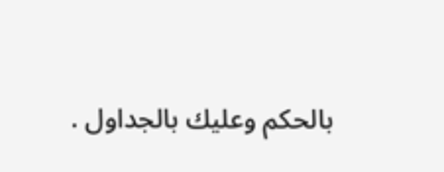بالحكم وعليك بالجداول .